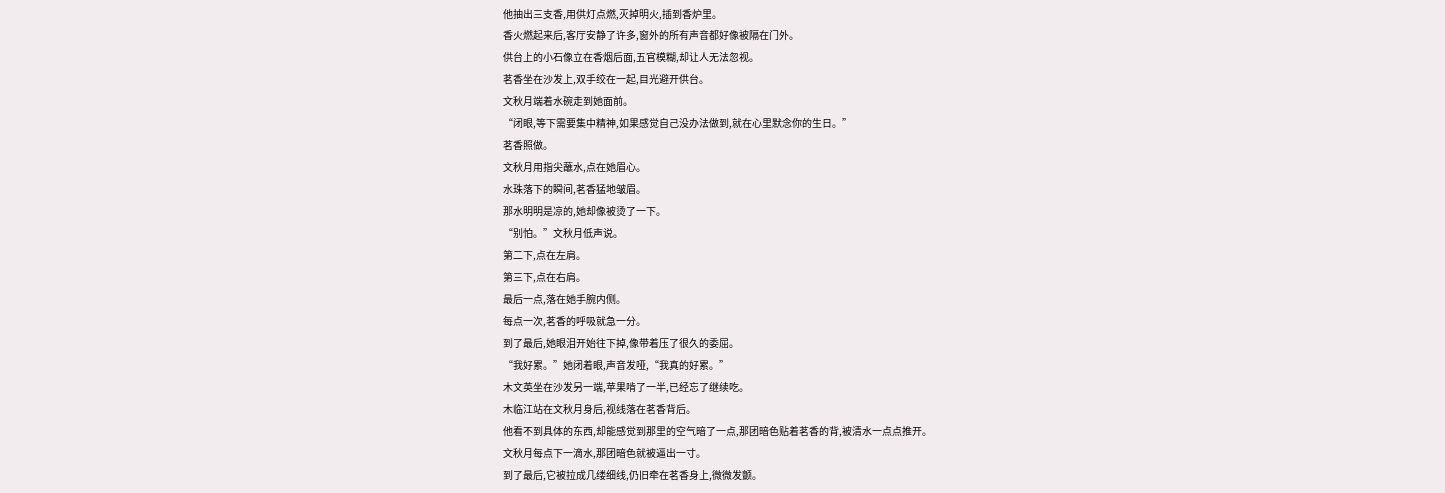他抽出三支香,用供灯点燃,灭掉明火,插到香炉里。
香火燃起来后,客厅安静了许多,窗外的所有声音都好像被隔在门外。
供台上的小石像立在香烟后面,五官模糊,却让人无法忽视。
茗香坐在沙发上,双手绞在一起,目光避开供台。
文秋月端着水碗走到她面前。
“闭眼,等下需要集中精神,如果感觉自己没办法做到,就在心里默念你的生日。”
茗香照做。
文秋月用指尖蘸水,点在她眉心。
水珠落下的瞬间,茗香猛地皱眉。
那水明明是凉的,她却像被烫了一下。
“别怕。”文秋月低声说。
第二下,点在左肩。
第三下,点在右肩。
最后一点,落在她手腕内侧。
每点一次,茗香的呼吸就急一分。
到了最后,她眼泪开始往下掉,像带着压了很久的委屈。
“我好累。”她闭着眼,声音发哑,“我真的好累。”
木文英坐在沙发另一端,苹果啃了一半,已经忘了继续吃。
木临江站在文秋月身后,视线落在茗香背后。
他看不到具体的东西,却能感觉到那里的空气暗了一点,那团暗色贴着茗香的背,被清水一点点推开。
文秋月每点下一滴水,那团暗色就被逼出一寸。
到了最后,它被拉成几缕细线,仍旧牵在茗香身上,微微发颤。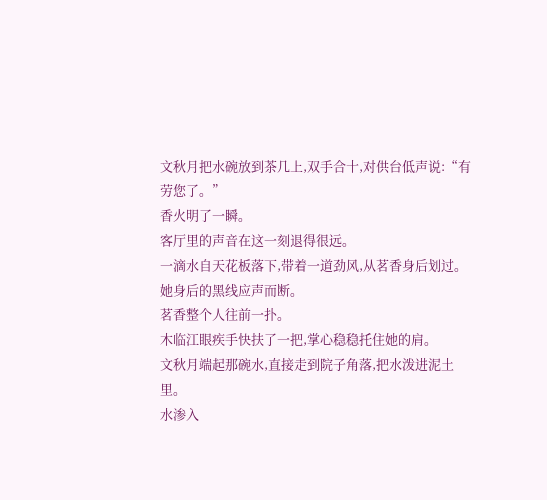文秋月把水碗放到茶几上,双手合十,对供台低声说:“有劳您了。”
香火明了一瞬。
客厅里的声音在这一刻退得很远。
一滴水自天花板落下,带着一道劲风,从茗香身后划过。
她身后的黑线应声而断。
茗香整个人往前一扑。
木临江眼疾手快扶了一把,掌心稳稳托住她的肩。
文秋月端起那碗水,直接走到院子角落,把水泼进泥土里。
水渗入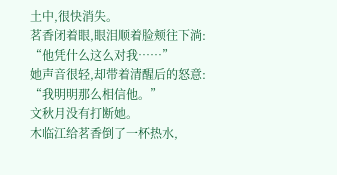土中,很快消失。
茗香闭着眼,眼泪顺着脸颊往下淌:
“他凭什么这么对我……”
她声音很轻,却带着清醒后的怒意:
“我明明那么相信他。”
文秋月没有打断她。
木临江给茗香倒了一杯热水,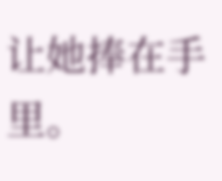让她捧在手里。